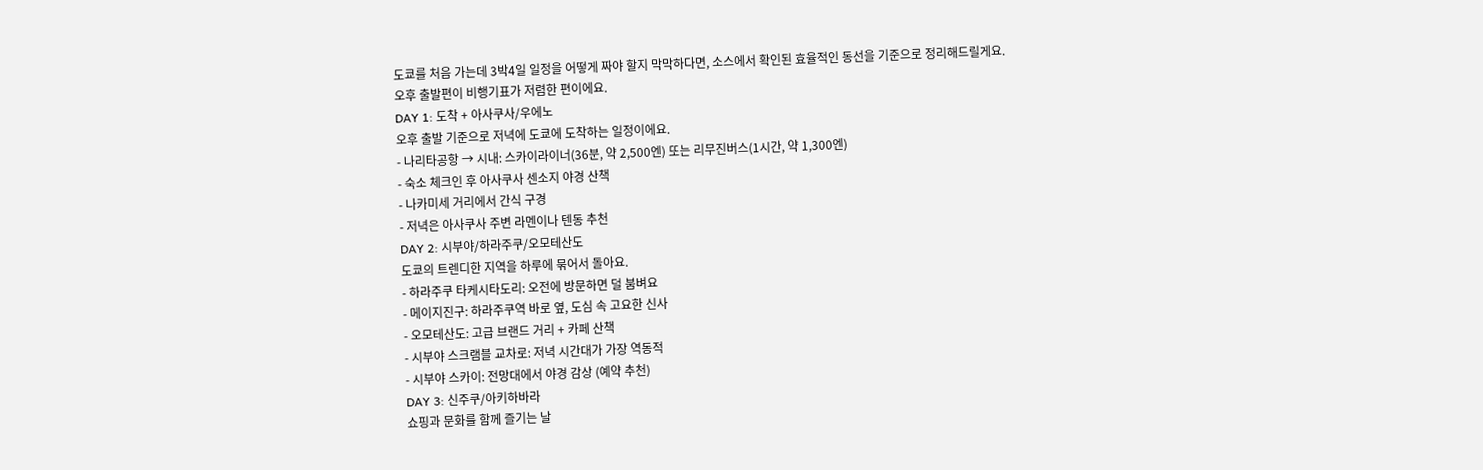도쿄를 처음 가는데 3박4일 일정을 어떻게 짜야 할지 막막하다면, 소스에서 확인된 효율적인 동선을 기준으로 정리해드릴게요. 오후 출발편이 비행기표가 저렴한 편이에요.
DAY 1: 도착 + 아사쿠사/우에노
오후 출발 기준으로 저녁에 도쿄에 도착하는 일정이에요.
- 나리타공항 → 시내: 스카이라이너(36분, 약 2,500엔) 또는 리무진버스(1시간, 약 1,300엔)
- 숙소 체크인 후 아사쿠사 센소지 야경 산책
- 나카미세 거리에서 간식 구경
- 저녁은 아사쿠사 주변 라멘이나 텐동 추천
DAY 2: 시부야/하라주쿠/오모테산도
도쿄의 트렌디한 지역을 하루에 묶어서 돌아요.
- 하라주쿠 타케시타도리: 오전에 방문하면 덜 붐벼요
- 메이지진구: 하라주쿠역 바로 옆, 도심 속 고요한 신사
- 오모테산도: 고급 브랜드 거리 + 카페 산책
- 시부야 스크램블 교차로: 저녁 시간대가 가장 역동적
- 시부야 스카이: 전망대에서 야경 감상 (예약 추천)
DAY 3: 신주쿠/아키하바라
쇼핑과 문화를 함께 즐기는 날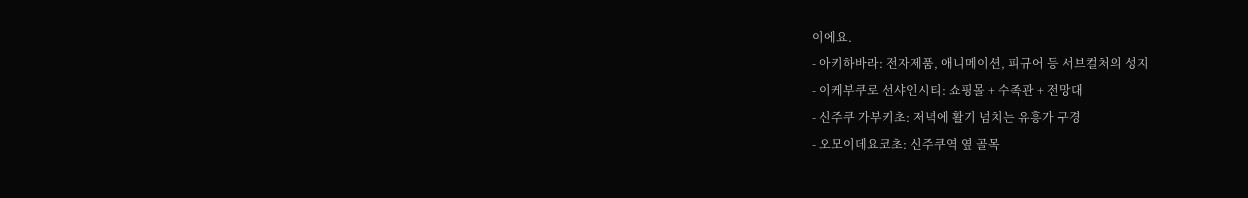이에요.
- 아키하바라: 전자제품, 애니메이션, 피규어 등 서브컬처의 성지
- 이케부쿠로 선샤인시티: 쇼핑몰 + 수족관 + 전망대
- 신주쿠 가부키초: 저녁에 활기 넘치는 유흥가 구경
- 오모이데요코초: 신주쿠역 옆 골목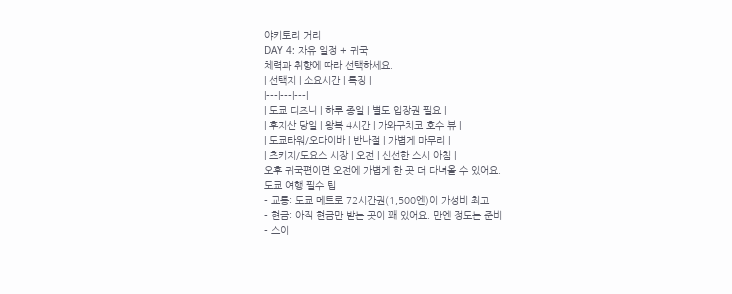야키토리 거리
DAY 4: 자유 일정 + 귀국
체력과 취향에 따라 선택하세요.
| 선택지 | 소요시간 | 특징 |
|---|---|---|
| 도쿄 디즈니 | 하루 종일 | 별도 입장권 필요 |
| 후지산 당일 | 왕복 4시간 | 가와구치코 호수 뷰 |
| 도쿄타워/오다이바 | 반나절 | 가볍게 마무리 |
| 츠키지/도요스 시장 | 오전 | 신선한 스시 아침 |
오후 귀국편이면 오전에 가볍게 한 곳 더 다녀올 수 있어요.
도쿄 여행 필수 팁
- 교통: 도쿄 메트로 72시간권(1,500엔)이 가성비 최고
- 현금: 아직 현금만 받는 곳이 꽤 있어요. 만엔 정도는 준비
- 스이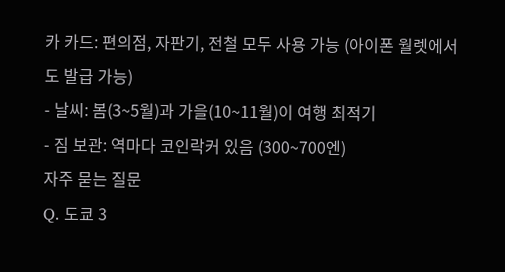카 카드: 편의점, 자판기, 전철 모두 사용 가능 (아이폰 월렛에서도 발급 가능)
- 날씨: 봄(3~5월)과 가을(10~11월)이 여행 최적기
- 짐 보관: 역마다 코인락커 있음 (300~700엔)
자주 묻는 질문
Q. 도쿄 3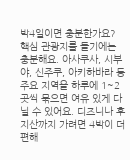박4일이면 충분한가요?
핵심 관광지를 돌기에는 충분해요. 아사쿠사, 시부야, 신주쿠, 아키하바라 등 주요 지역을 하루에 1~2곳씩 묶으면 여유 있게 다닐 수 있어요. 디즈니나 후지산까지 가려면 4박이 더 편해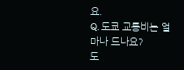요.
Q. 도쿄 교통비는 얼마나 드나요?
도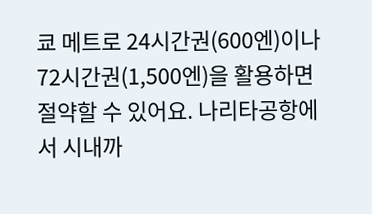쿄 메트로 24시간권(600엔)이나 72시간권(1,500엔)을 활용하면 절약할 수 있어요. 나리타공항에서 시내까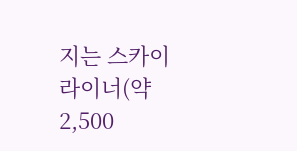지는 스카이라이너(약 2,500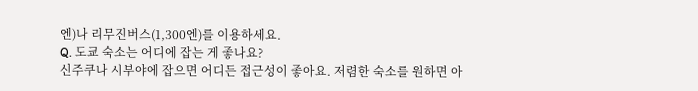엔)나 리무진버스(1,300엔)를 이용하세요.
Q. 도쿄 숙소는 어디에 잡는 게 좋나요?
신주쿠나 시부야에 잡으면 어디든 접근성이 좋아요. 저렴한 숙소를 원하면 아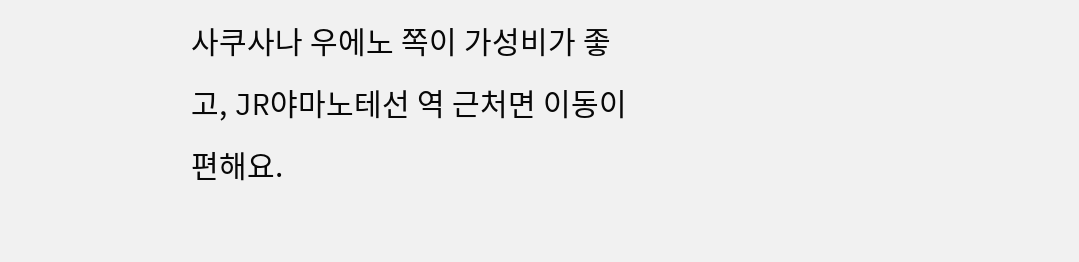사쿠사나 우에노 쪽이 가성비가 좋고, JR야마노테선 역 근처면 이동이 편해요.